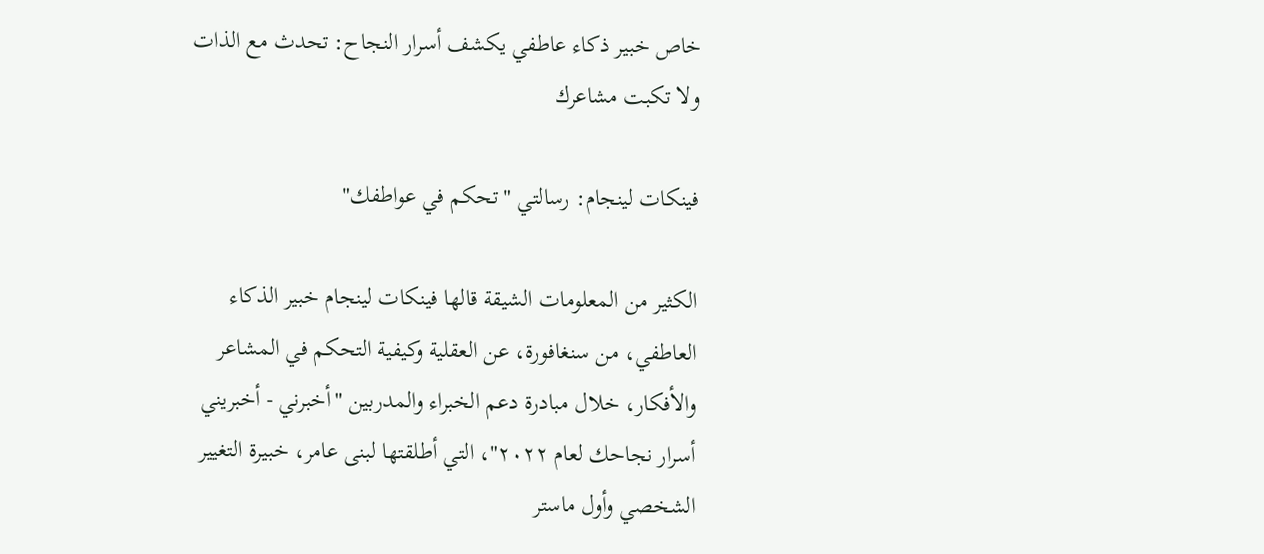خاص خبير ذكاء عاطفي يكشف أسرار النجاح: تحدث مع الذات ولا تكبت مشاعرك

فينكات لينجام: رسالتي "تحكم في عواطفك"

الكثير من المعلومات الشيقة قالها فينكات لينجام خبير الذكاء العاطفي، من سنغافورة، عن العقلية وكيفية التحكم في المشاعر والأفكار، خلال مبادرة دعم الخبراء والمدربين "أخبرني - أخبريني أسرار نجاحك لعام ٢٠٢٢"، التي أطلقتها لبنى عامر، خبيرة التغيير الشخصي وأول ماستر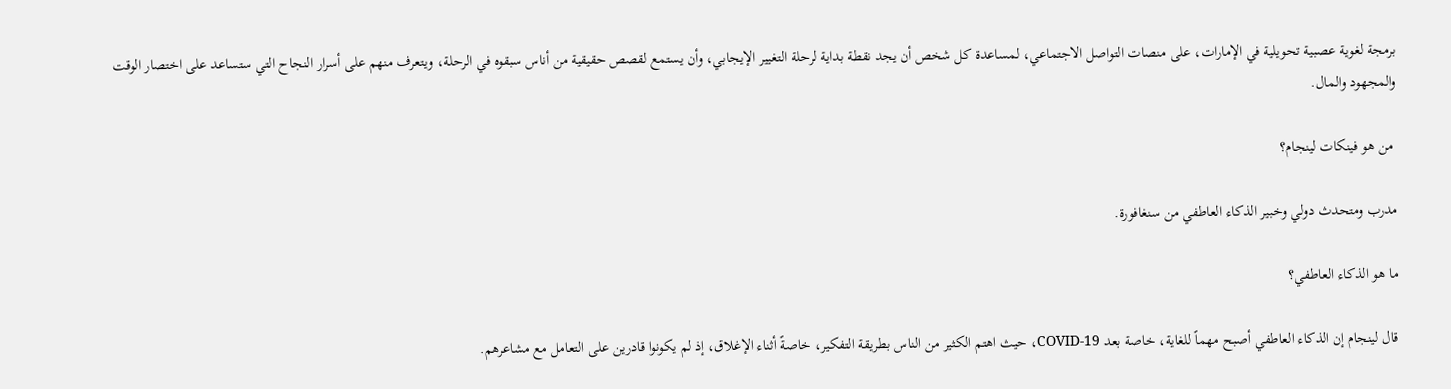برمجة لغوية عصبية تحويلية في الإمارات، على منصات التواصل الاجتماعي، لمساعدة كل شخص أن يجد نقطة بداية لرحلة التغيير الإيجابي، وأن يستمع لقصص حقيقية من أناس سبقوه في الرحلة، ويتعرف منهم على أسرار النجاح التي ستساعد على اختصار الوقت والمجهود والمال.

 من هو فينكات لينجام؟

مدرب ومتحدث دولي وخبير الذكاء العاطفي من سنغافورة.

ما هو الذكاء العاطفي؟

قال لينجام إن الذكاء العاطفي أصبح مهماً للغاية، خاصة بعد COVID-19، حيث اهتم الكثير من الناس بطريقة التفكير، خاصةً أثناء الإغلاق، إذ لم يكونوا قادرين على التعامل مع مشاعرهم.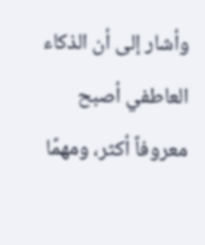وأشار إلى أن الذكاء العاطفي أصبح معروفاً أكثر، ومهمًا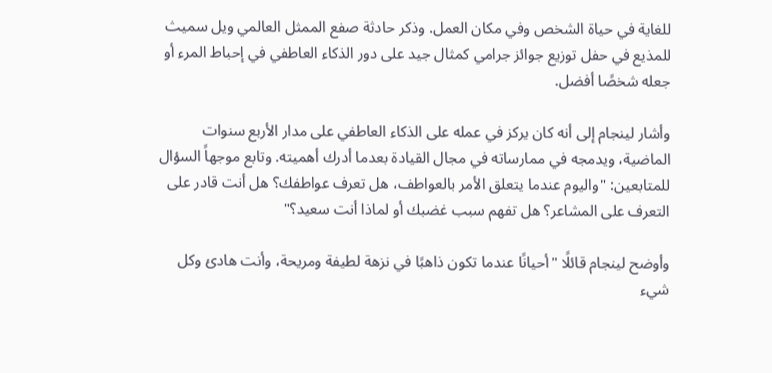للغاية في حياة الشخص وفي مكان العمل. وذكر حادثة صفع الممثل العالمي ويل سميث للمذيع في حفل توزيع جوائز جرامي كمثال جيد على دور الذكاء العاطفي في إحباط المرء أو جعله شخصًا أفضل.

وأشار لينجام إلى أنه كان يركز في عمله على الذكاء العاطفي على مدار الأربع سنوات الماضية، ويدمجه في ممارساته في مجال القيادة بعدما أدرك أهميته. وتابع موجهاً السؤال للمتابعين: "واليوم عندما يتعلق الأمر بالعواطف، هل تعرف عواطفك؟ هل أنت قادر على التعرف على المشاعر؟ هل تفهم سبب غضبك أو لماذا أنت سعيد؟"

وأوضح لينجام قائلًا "أحيانًا عندما تكون ذاهبًا في نزهة لطيفة ومريحة، وأنت هادئ وكل شيء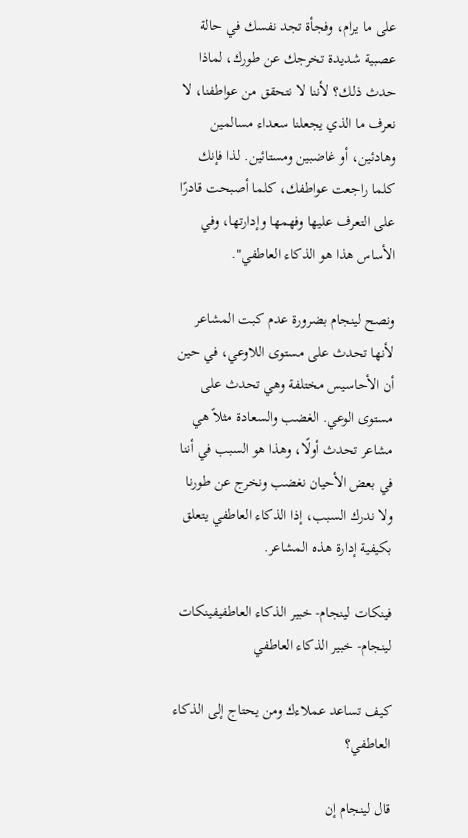على ما يرام، وفجأة تجد نفسك في حالة عصبية شديدة تخرجك عن طورك، لماذا حدث ذلك؟ لأننا لا نتحقق من عواطفنا، لا نعرف ما الذي يجعلنا سعداء مسالمين وهادئين، أو غاضبين ومستائين. لذا فإنك كلما راجعت عواطفك، كلما أصبحت قادرًا على التعرف عليها وفهمها وإدارتها، وفي الأساس هذا هو الذكاء العاطفي".

ونصح لينجام بضرورة عدم كبت المشاعر لأنها تحدث على مستوى اللاوعي، في حين أن الأحاسيس مختلفة وهي تحدث على مستوى الوعي. الغضب والسعادة مثلاً هي مشاعر تحدث أولًا، وهذا هو السبب في أننا في بعض الأحيان نغضب ونخرج عن طورنا ولا ندرك السبب، إذا الذكاء العاطفي يتعلق بكيفية إدارة هذه المشاعر.

فينكات لينجام- خبير الذكاء العاطفيفينكات لينجام- خبير الذكاء العاطفي

كيف تساعد عملاءك ومن يحتاج إلى الذكاء العاطفي؟

قال لينجام إن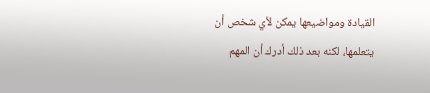القيادة ومواضيعها يمكن لأي شخص أن يتعلمها، لكنه بعد ذلك أدرك أن المهم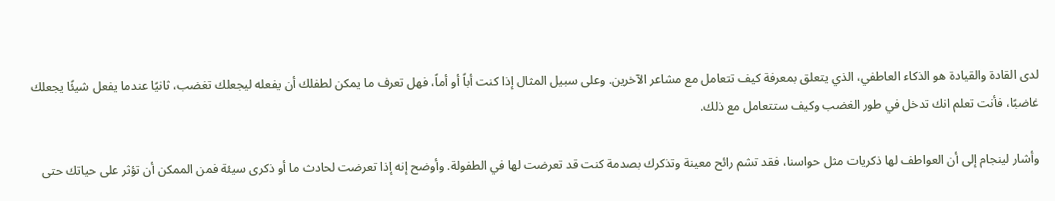لدى القادة والقيادة هو الذكاء العاطفي، الذي يتعلق بمعرفة كيف تتعامل مع مشاعر الآخرين. وعلى سبيل المثال إذا كنت أباً أو أماً، فهل تعرف ما يمكن لطفلك أن يفعله ليجعلك تغضب، ثانيًا عندما يفعل شيئًا يجعلك غاضبًا، فأنت تعلم انك تدخل في طور الغضب وكيف ستتعامل مع ذلك.

وأشار لينجام إلى أن العواطف لها ذكريات مثل حواسنا، فقد تشم رائح معينة وتذكرك بصدمة كنت قد تعرضت لها في الطفولة. وأوضح إنه إذا تعرضت لحادث ما أو ذكرى سيئة فمن الممكن أن تؤثر على حياتك حتى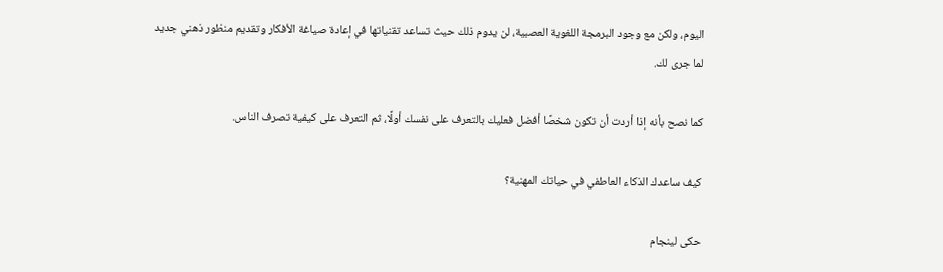اليوم، ولكن مع وجود البرمجة اللغوية العصبية، لن يدوم ذلك حيث تساعد تقنياتها في إعادة صياغة الأفكار وتقديم منظور ذهني جديد لما جرى لك.

كما نصح بأنه إذا أردت أن تكون شخصًا أفضل فعليك بالتعرف على نفسك أولًا، ثم التعرف على كيفية تصرف الناس.

كيف ساعدك الذكاء العاطفي في حياتك المهنية؟

حكى لينجام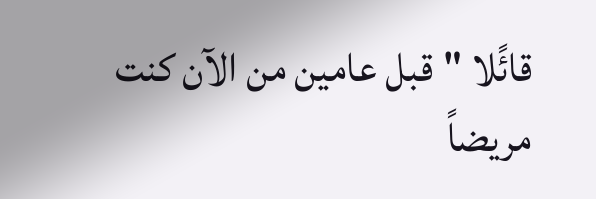قائًلا "قبل عامين من الآن كنت مريضاً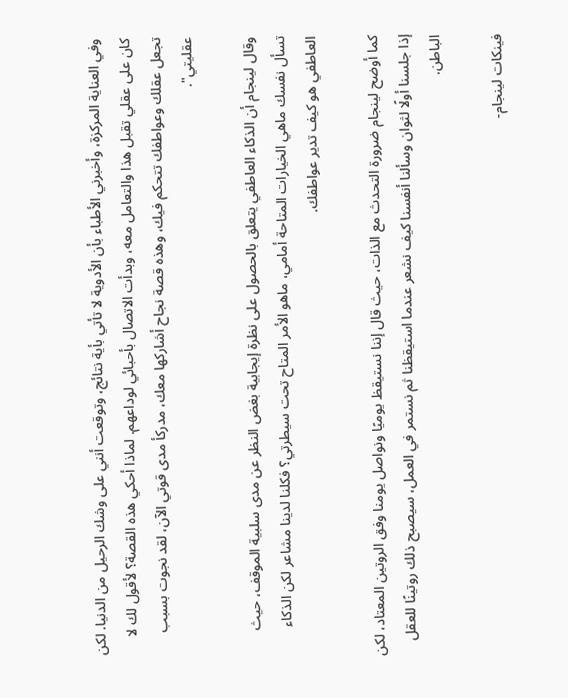وفي العناية المركزة، وأخبرني الأطباء بأن الأدوية لا تأتي بأية نتائج، وتوقعت أنني على وشك الرحيل من الدنيا. لكن كان على عقلي تقبل هذا والتعامل معه، وبدأت الاتصال بأحبائي لوداعهم. لماذا أحكي هذه القصة؟ لأقول لك لا تجعل عقلك وعواطفك تتحكم فيك، وهذه قصة نجاح أشاركها معك، مدركأ مدى قوتي الآن، لقد نجوت بسبب عقليتي".

وقال لينجام أن الذكاء العاطفي يتعلق بالحصول على نظرة إيجابية بغض النظر عن مدى سلبية الموقف، حيث تسأل نفسك ماهي الخيارات المتاحة أمامي، ماهو الأمر المتاح تحت سيطرتي؟ فكلنا لدينا مشاعر لكن الذكاء العاطفي هو كيف تدير عواطفك.

كما أوضح لينجام ضرورة التحدث مع الذات، حيث قال إننا نستيقظ يوميًا ونواصل يومنا وفق الروتين المعتاد، لكن إذا جلسنا أولًا لثوان وسألنا أنفسنا كيف نشعر عندما استيقظنا ثم نستمر في العمل، سيصبح ذلك روتينًا للعقل الباطن.

فينكات لينجام-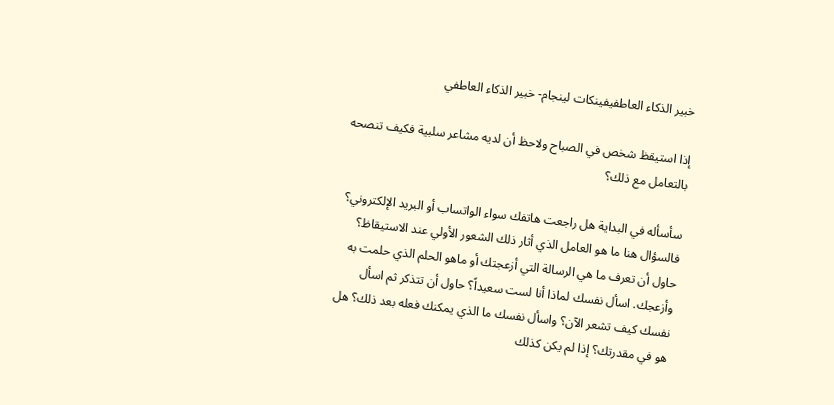خبير الذكاء العاطفيفينكات لينجام- خبير الذكاء العاطفي

إذا استيقظ شخص في الصباح ولاحظ أن لديه مشاعر سلبية فكيف تنصحه بالتعامل مع ذلك؟

سأسأله في البداية هل راجعت هاتفك سواء الواتساب أو البريد الإلكتروني؟ فالسؤال هنا ما هو العامل الذي أثار ذلك الشعور الأولي عند الاستيقاظ؟ حاول أن تعرف ما هي الرسالة التي أزعجتك أو ماهو الحلم الذي حلمت به وأزعجك. اسأل نفسك لماذا أنا لست سعيداً؟ حاول أن تتذكر ثم اسأل نفسك كيف تشعر الآن؟ واسأل نفسك ما الذي يمكنك فعله بعد ذلك؟ هل هو في مقدرتك؟ إذا لم يكن كذلك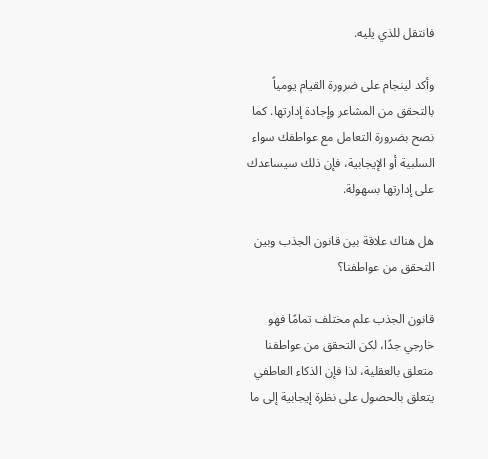فانتقل للذي يليه.

وأكد لينجام على ضرورة القيام يومياً بالتحقق من المشاعر وإجادة إدارتها. كما نصح بضرورة التعامل مع عواطفك سواء السلبية أو الإيجابية، فإن ذلك سيساعدك على إدارتها بسهولة.

هل هناك علاقة بين قانون الجذب وبين التحقق من عواطفنا؟

قانون الجذب علم مختلف تمامًا فهو خارجي جدًا، لكن التحقق من عواطفنا متعلق بالعقلية، لذا فإن الذكاء العاطفي يتعلق بالحصول على نظرة إيجابية إلى ما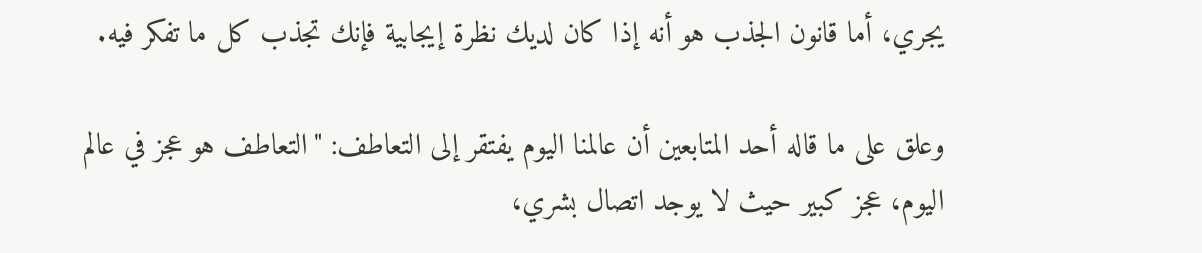يجري، أما قانون الجذب هو أنه إذا كان لديك نظرة إيجابية فإنك تجذب كل ما تفكر فيه.

وعلق على ما قاله أحد المتابعين أن عالمنا اليوم يفتقر إلى التعاطف: "التعاطف هو عجز في عالم اليوم، عجز كبير حيث لا يوجد اتصال بشري،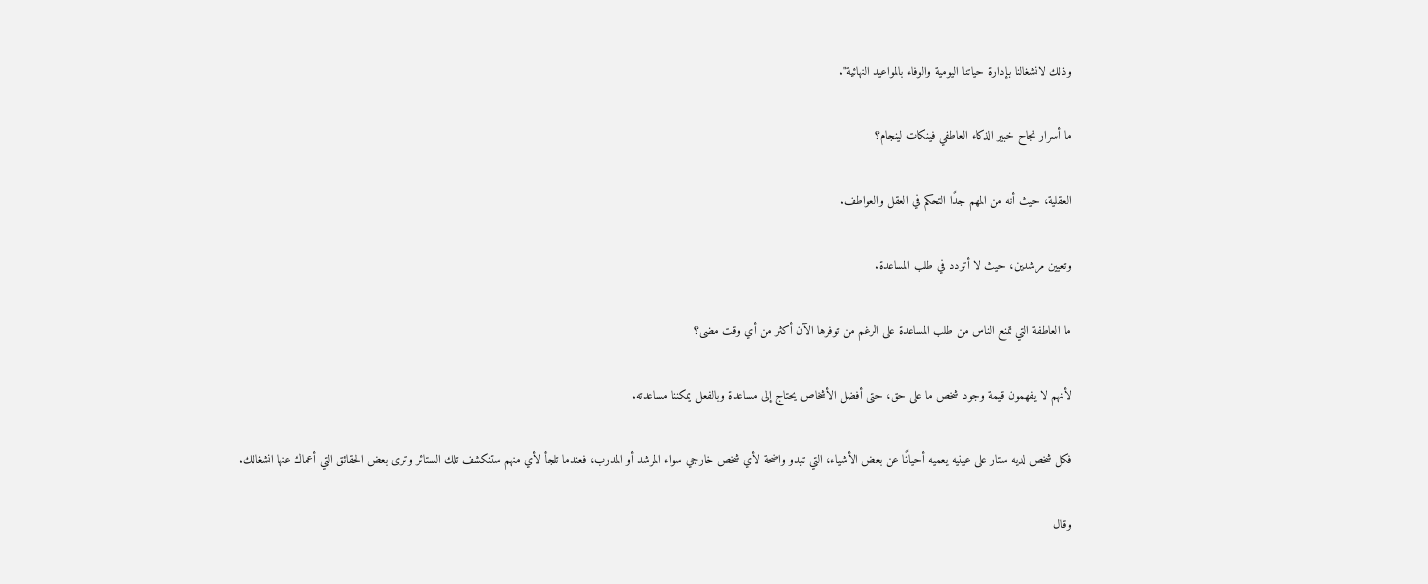وذلك لانشغالنا بإدارة حياتنا اليومية والوفاء بالمواعيد النهائية".

ما أسرار نجاح خبير الذكاء العاطفي فينكات لينجام؟

العقلية، حيث أنه من المهم جدًا التحكم في العقل والعواطف.

وتعيين مرشدين، حيث لا أتردد في طلب المساعدة.

ما العاطفة التي تمنع الناس من طلب المساعدة على الرغم من توفرها الآن أكثر من أي وقت مضى؟

لأنهم لا يفهمون قيمة وجود شخص ما على حق، حتى أفضل الأشخاص يحتاج إلى مساعدة وبالفعل يمكننا مساعدته.

فكل شخص لديه ستار على عينيه يعميه أحيانًا عن بعض الأشياء، التي تبدو واضحة لأي شخص خارجي سواء المرشد أو المدرب، فعندما تلجأ لأي منهم ستنكشف تلك الستائر وترى بعض الحقائق التي أعماك عنها انشغالك.

وقال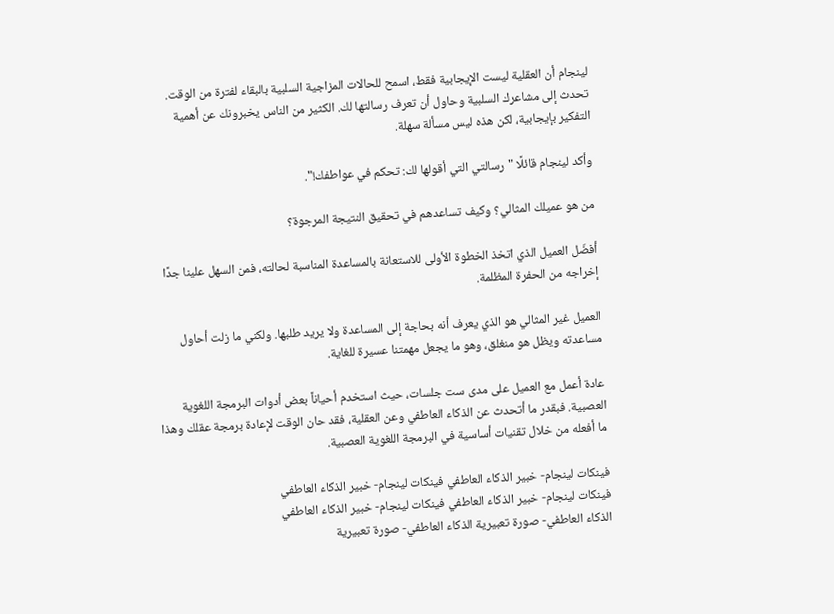لينجام أن العقلية ليست الإيجابية فقط، اسمح للحالات المزاجية السلبية بالبقاء لفترة من الوقت. تحدث إلى مشاعرك السلبية وحاول أن تعرف رسالتها لك. الكثير من الناس يخبرونك عن أهمية التفكير بإيجابية، لكن هذه ليس مسألة سهلة.

وأكد لينجام قائلًا "رسالتي التي أقولها لك: تحكم في عواطفك!".

من هو عميلك المثالي؟ وكيف تساعدهم في تحقيق النتيجة المرجوة؟

أفضّل العميل الذي اتخذ الخطوة الأولى للاستعانة بالمساعدة المناسبة لحالته، فمن السهل علينا جدًا إخراجه من الحفرة المظلمة.

العميل غير المثالي هو الذي يعرف أنه بحاجة إلى المساعدة ولا يريد طلبها. ولكني ما زلت أحاول مساعدته ويظل هو منغلق، وهو ما يجعل مهمتنا عسيرة للغاية.

عادة أعمل مع العميل على مدى ست جلسات، حيث استخدم أحياناً بعض أدوات البرمجة اللغوية العصبية. فبقدر ما أتحدث عن الذكاء العاطفي وعن العقلية، فقد حان الوقت لإعادة برمجة عقلك وهذا ما أفعله من خلال تقنيات أساسية في البرمجة اللغوية العصبية.

فينكات لينجام- خبير الذكاء العاطفي فينكات لينجام- خبير الذكاء العاطفي
فينكات لينجام- خبير الذكاء العاطفي فينكات لينجام- خبير الذكاء العاطفي
الذكاء العاطفي- صورة تعبيرية الذكاء العاطفي- صورة تعبيرية